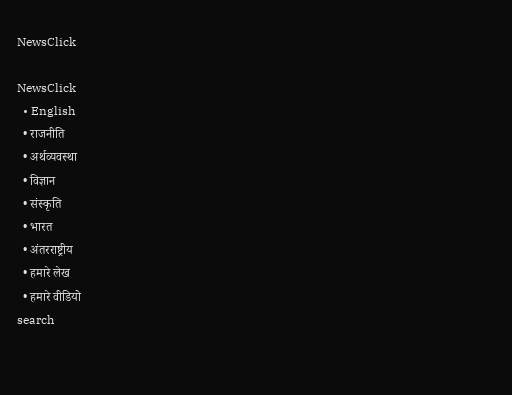NewsClick

NewsClick
  • English
  • राजनीति
  • अर्थव्यवस्था
  • विज्ञान
  • संस्कृति
  • भारत
  • अंतरराष्ट्रीय
  • हमारे लेख
  • हमारे वीडियो
search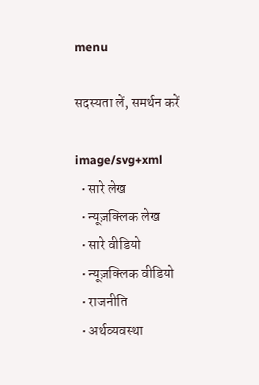menu

सदस्यता लें, समर्थन करें

image/svg+xml
  • सारे लेख
  • न्यूज़क्लिक लेख
  • सारे वीडियो
  • न्यूज़क्लिक वीडियो
  • राजनीति
  • अर्थव्यवस्था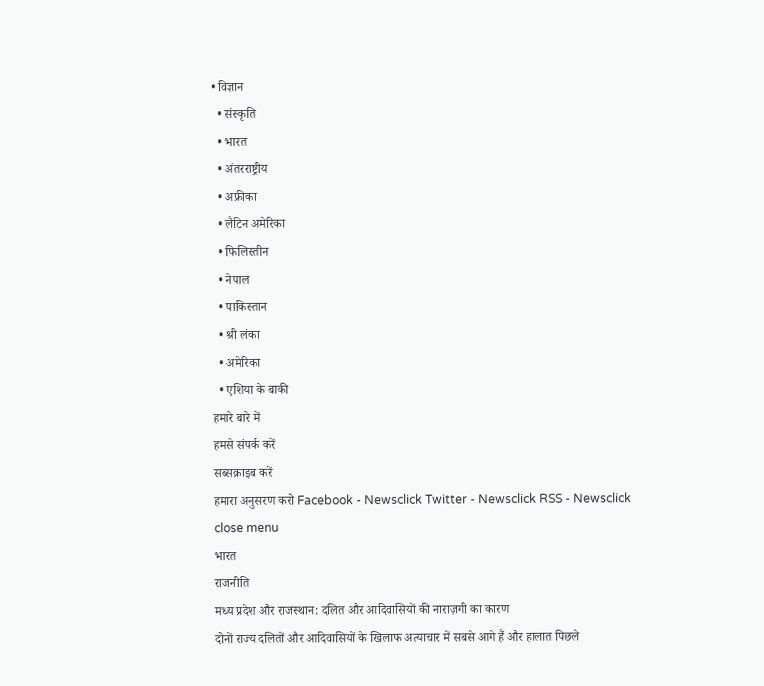• विज्ञान
  • संस्कृति
  • भारत
  • अंतरराष्ट्रीय
  • अफ्रीका
  • लैटिन अमेरिका
  • फिलिस्तीन
  • नेपाल
  • पाकिस्तान
  • श्री लंका
  • अमेरिका
  • एशिया के बाकी
हमारे बारे में
हमसे संपर्क करें
सब्सक्राइब करें
हमारा अनुसरण करो Facebook - Newsclick Twitter - Newsclick RSS - Newsclick
close menu
भारत
राजनीति
मध्य प्रदेश और राजस्थान: दलित और आदिवासियों की नाराज़गी का कारण
दोनों राज्य दलितों और आदिवासियों के खिलाफ अत्याचार में सबसे आगे हैं और हालात पिछले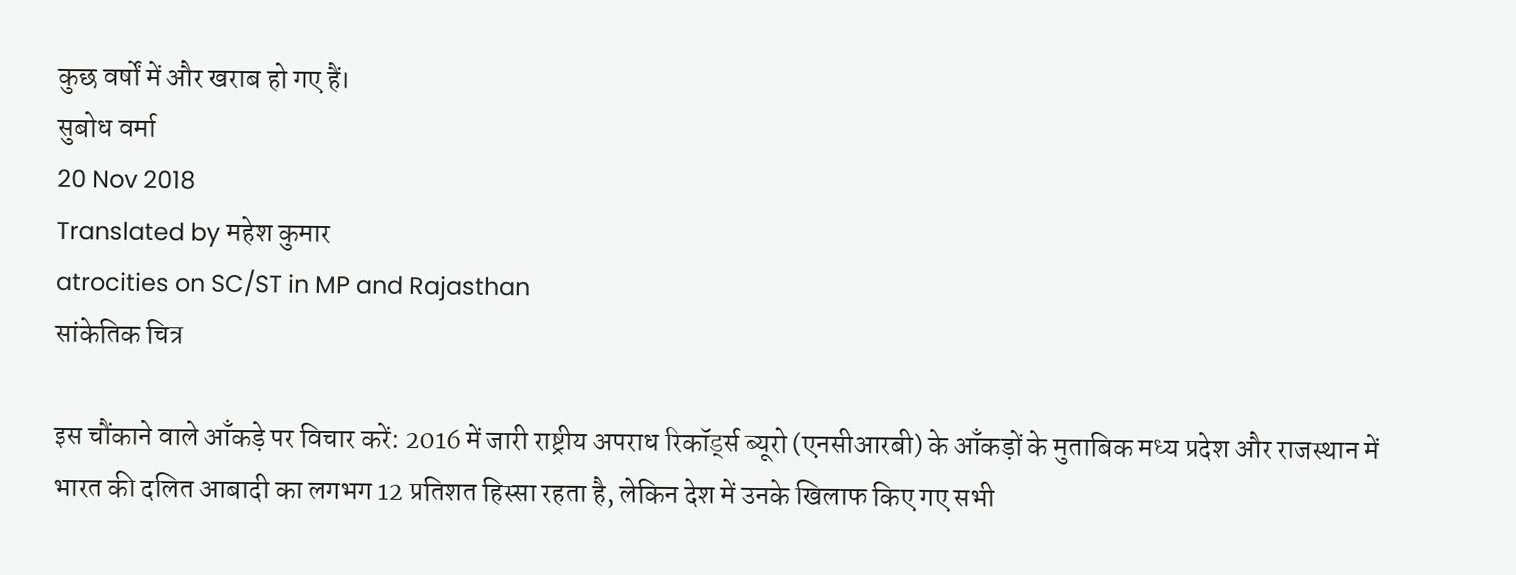कुछ वर्षों में और खराब हो गए हैं।
सुबोध वर्मा
20 Nov 2018
Translated by महेश कुमार
atrocities on SC/ST in MP and Rajasthan
सांकेतिक चित्र

इस चौंकाने वाले आँकड़े पर विचार करें: 2016 में जारी राष्ट्रीय अपराध रिकॉर्ड्स ब्यूरो (एनसीआरबी) के आँकड़ों के मुताबिक मध्य प्रदेश और राजस्थान में भारत की दलित आबादी का लगभग 12 प्रतिशत हिस्सा रहता है, लेकिन देश में उनके खिलाफ किए गए सभी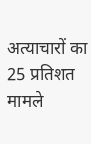अत्याचारों का 25 प्रतिशत मामले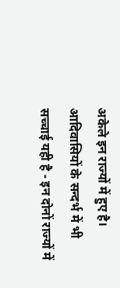अकेले इन राज्यों में हुए है। आदिवासियों के सन्दर्भ में भी सच्चाई यही है - इन दोनों राज्यों में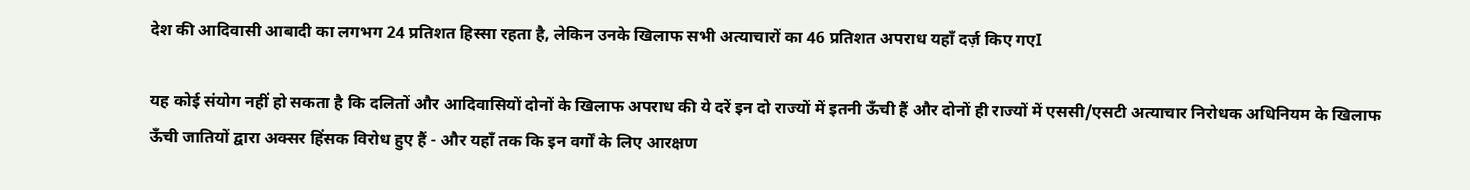देश की आदिवासी आबादी का लगभग 24 प्रतिशत हिस्सा रहता है, लेकिन उनके खिलाफ सभी अत्याचारों का 46 प्रतिशत अपराध यहाँ दर्ज़ किए गएI

यह कोई संयोग नहीं हो सकता है कि दलितों और आदिवासियों दोनों के खिलाफ अपराध की ये दरें इन दो राज्यों में इतनी ऊँची हैं और दोनों ही राज्यों में एससी/एसटी अत्याचार निरोधक अधिनियम के खिलाफ ऊँची जातियों द्वारा अक्सर हिंसक विरोध हुए हैं - और यहाँ तक कि इन वर्गों के लिए आरक्षण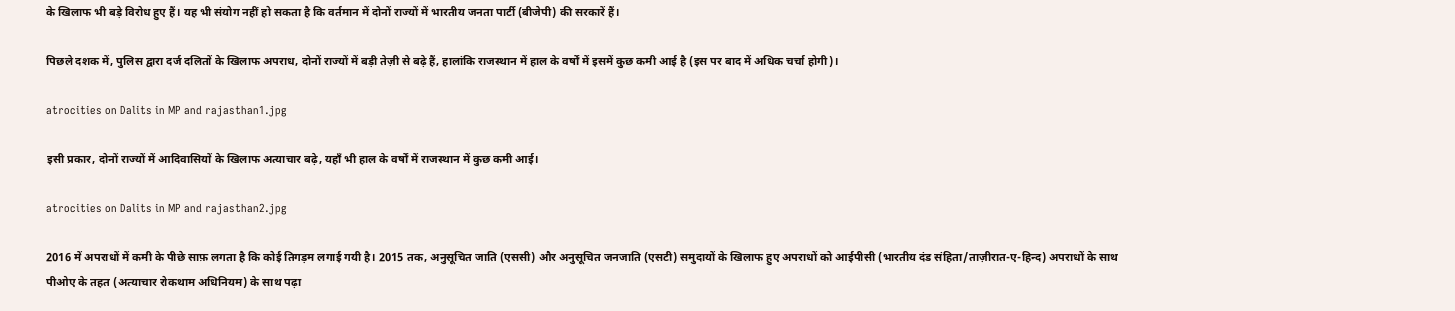के खिलाफ भी बड़े विरोध हुए हैं। यह भी संयोग नहीं हो सकता है कि वर्तमान में दोनों राज्यों में भारतीय जनता पार्टी (बीजेपी) की सरकारें हैं।

पिछले दशक में, पुलिस द्वारा दर्ज दलितों के खिलाफ अपराध, दोनों राज्यों में बड़ी तेज़ी से बढ़े हैं, हालांकि राजस्थान में हाल के वर्षों में इसमें कुछ कमी आई है (इस पर बाद में अधिक चर्चा होगी)।

atrocities on Dalits in MP and rajasthan1.jpg

इसी प्रकार, दोनों राज्यों में आदिवासियों के खिलाफ अत्याचार बढ़े, यहाँ भी हाल के वर्षों में राजस्थान में कुछ कमी आई।

atrocities on Dalits in MP and rajasthan2.jpg

2016 में अपराधों में कमी के पीछे साफ़ लगता है कि कोई तिगड़म लगाई गयी है। 2015 तक, अनुसूचित जाति (एससी) और अनुसूचित जनजाति (एसटी) समुदायों के खिलाफ हुए अपराधों को आईपीसी (भारतीय दंड संहिता/ताज़ीरात-ए-हिन्द) अपराधों के साथ पीओए के तहत (अत्याचार रोकथाम अधिनियम) के साथ पढ़ा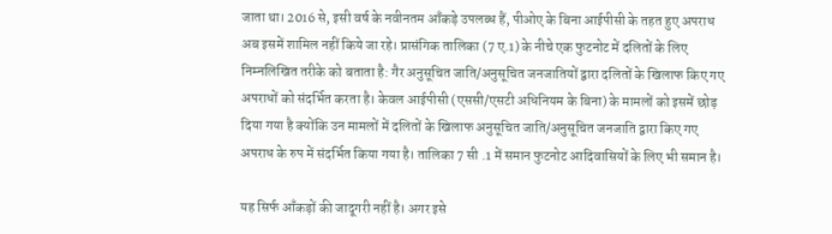जाता था। 2016 से, इसी वर्ष के नवीनतम आँकड़े उपलब्ध हैं, पीओए के बिना आईपीसी के तहत हुए अपराध अब इसमें शामिल नहीं किये जा रहे। प्रासंगिक तालिका (7 ए.1) के नीचे एक फुटनोट में दलितों के लिए निम्नलिखित तरीके को बताता है: गैर अनुसूचित जाति/अनुसूचित जनजातियों द्वारा दलितों के खिलाफ किए गए अपराधों को संदर्भित करता है। केवल आईपीसी (एससी/एसटी अधिनियम के बिना) के मामलों को इसमें छोड़ दिया गया है क्योंकि उन मामलों में दलितों के खिलाफ अनुसूचित जाति/अनुसूचित जनजाति द्वारा किए गए अपराध के रुप में संदर्भित किया गया है। तालिका 7 सी .1 में समान फुटनोट आदिवासियों के लिए भी समान है।

यह सिर्फ आँकड़ों की जादूगरी नहीं है। अगर इसे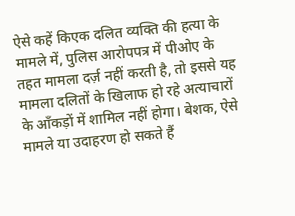ऐसे कहें किएक दलित व्यक्ति की हत्या के मामले में, पुलिस आरोपपत्र में पीओए के तहत मामला दर्ज़ नहीं करती है, तो इससे यह मामला दलितों के खिलाफ हो रहे अत्याचारों के आँकड़ों में शामिल नहीं होगा। बेशक, ऐसे मामले या उदाहरण हो सकते हैं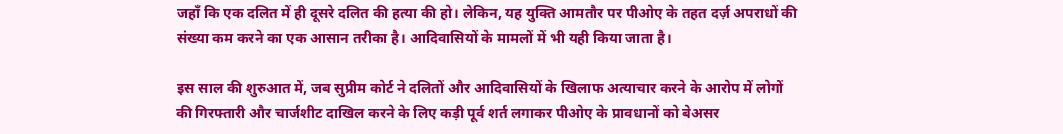जहाँ कि एक दलित में ही दूसरे दलित की हत्या की हो। लेकिन, यह युक्ति आमतौर पर पीओए के तहत दर्ज़ अपराधों की संख्या कम करने का एक आसान तरीका है। आदिवासियों के मामलों में भी यही किया जाता है।

इस साल की शुरुआत में, जब सुप्रीम कोर्ट ने दलितों और आदिवासियों के खिलाफ अत्याचार करने के आरोप में लोगों की गिरफ्तारी और चार्जशीट दाखिल करने के लिए कड़ी पूर्व शर्त लगाकर पीओए के प्रावधानों को बेअसर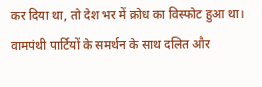कर दिया था, तो देश भर में क्रोध का विस्फोट हुआ था। वामपंथी पार्टियों के समर्थन के साथ दलित और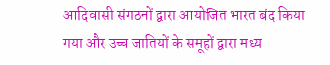आदिवासी संगठनों द्वारा आयोजित भारत बंद किया गया और उच्च जातियों के समूहों द्वारा मध्य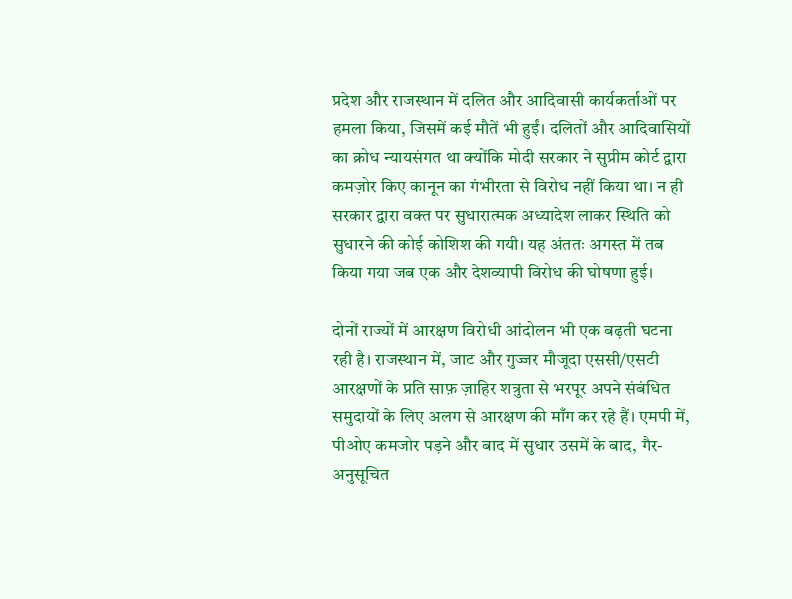प्रदेश और राजस्थान में दलित और आदिवासी कार्यकर्ताओं पर हमला किया, जिसमें कई मौतें भी हुईं। दलितों और आदिवासियों का क्रोध न्यायसंगत था क्योंकि मोदी सरकार ने सुप्रीम कोर्ट द्वारा कमज़ोर किए कानून का गंभीरता से विरोध नहीं किया था। न ही सरकार द्वारा वक्त पर सुधारात्मक अध्यादेश लाकर स्थिति को सुधारने की कोई कोशिश की गयी। यह अंततः अगस्त में तब किया गया जब एक और देशव्यापी विरोध की घोषणा हुई।

दोनों राज्यों में आरक्षण विरोधी आंदोलन भी एक बढ़ती घटना रही है। राजस्थान में, जाट और गुज्जर मौजूदा एससी/एसटी आरक्षणों के प्रति साफ़ ज़ाहिर शत्रुता से भरपूर अपने संबंधित समुदायों के लिए अलग से आरक्षण की माँग कर रहे हैं। एमपी में, पीओए कमजोर पड़ने और बाद में सुधार उसमें के बाद, गैर-अनुसूचित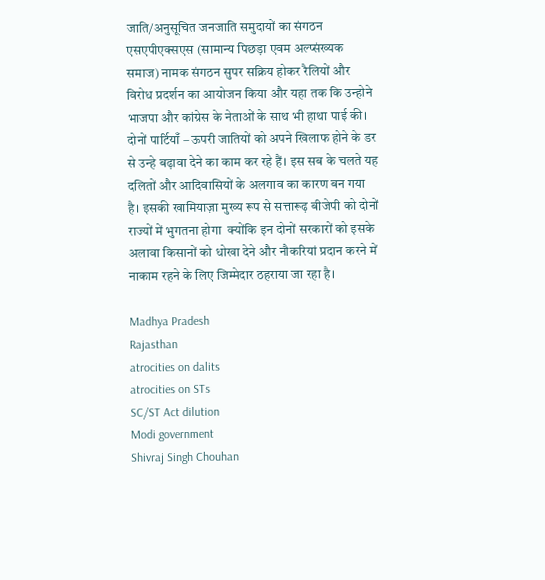जाति/अनुसूचित जनजाति समुदायों का संगठन एसएपीएक्सएस (सामान्य पिछड़ा एवम अल्प्संख्यक समाज) नामक संगठन सुपर सक्रिय होकर रैलियों और विरोध प्रदर्शन का आयोजन किया और यहा तक कि उन्होने भाजपा और कांग्रेस के नेताओं के साथ भी हाथा पाई की। दोनों पार्टियाँ – ऊपरी जातियों को अपने खिलाफ होने के डर से उन्हे बढ़ावा देने का काम कर रहे हैं। इस सब के चलते यह दलितों और आदिवासियों के अलगाव का कारण बन गया है। इसकी खामियाज़ा मुख्य रूप से सत्तारूढ़ बीजेपी को दोनों राज्यों में भुगतना होगा  क्योंकि इन दोनों सरकारों को इसके अलावा किसानों को धोखा देने और नौकरियां प्रदान करने में नाकाम रहने के लिए जिम्मेदार ठहराया जा रहा है।

Madhya Pradesh
Rajasthan
atrocities on dalits
atrocities on STs
SC/ST Act dilution
Modi government
Shivraj Singh Chouhan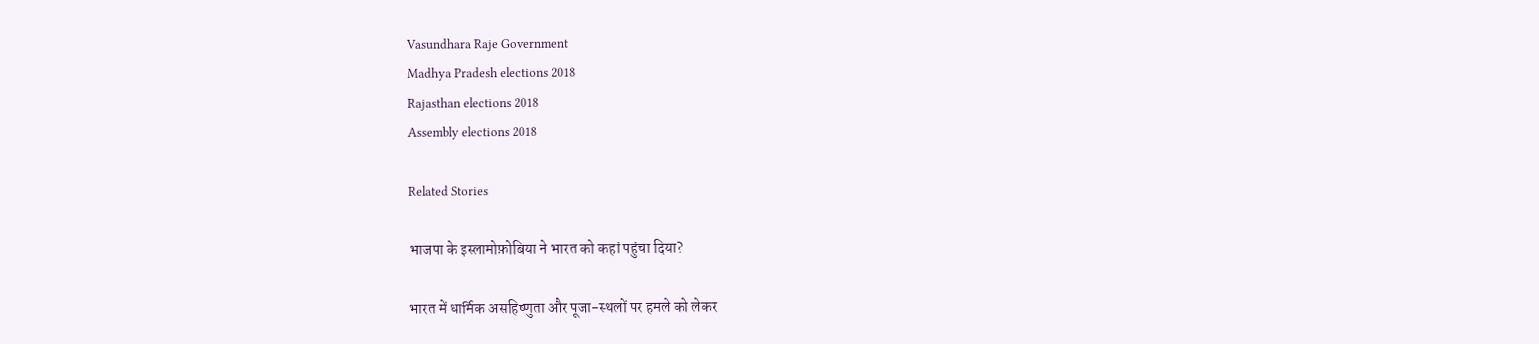Vasundhara Raje Government
Madhya Pradesh elections 2018
Rajasthan elections 2018
Assembly elections 2018

Related Stories

भाजपा के इस्लामोफ़ोबिया ने भारत को कहां पहुंचा दिया?

भारत में धार्मिक असहिष्णुता और पूजा-स्थलों पर हमले को लेकर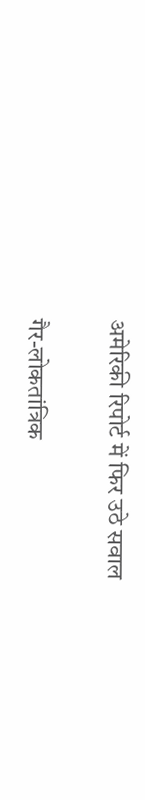अमेरिकी रिपोर्ट में फिर उठे सवाल

गैर-लोकतांत्रिक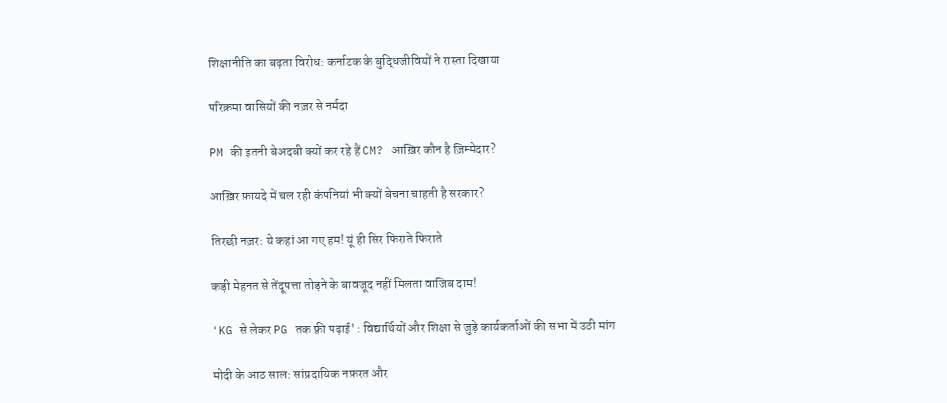शिक्षानीति का बढ़ता विरोध: कर्नाटक के बुद्धिजीवियों ने रास्ता दिखाया

परिक्रमा वासियों की नज़र से नर्मदा

PM की इतनी बेअदबी क्यों कर रहे हैं CM? आख़िर कौन है ज़िम्मेदार?

आख़िर फ़ायदे में चल रही कंपनियां भी क्यों बेचना चाहती है सरकार?

तिरछी नज़र: ये कहां आ गए हम! यूं ही सिर फिराते फिराते

कड़ी मेहनत से तेंदूपत्ता तोड़ने के बावजूद नहीं मिलता वाजिब दाम!

'KG से लेकर PG तक फ़्री पढ़ाई' : विद्यार्थियों और शिक्षा से जुड़े कार्यकर्ताओं की सभा में उठी मांग

मोदी के आठ साल: सांप्रदायिक नफ़रत और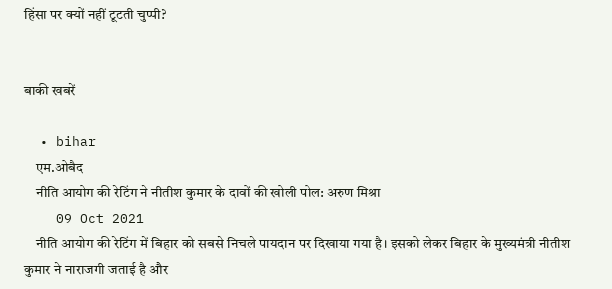हिंसा पर क्यों नहीं टूटती चुप्पी?


बाकी खबरें

  • bihar
    एम.ओबैद
    नीति आयोग की रेटिंग ने नीतीश कुमार के दावों की खोली पोल: अरुण मिश्रा
    09 Oct 2021
    नीति आयोग की रेटिंग में बिहार को सबसे निचले पायदान पर दिखाया गया है। इसको लेकर बिहार के मुख्यमंत्री नीतीश कुमार ने नाराजगी जताई है और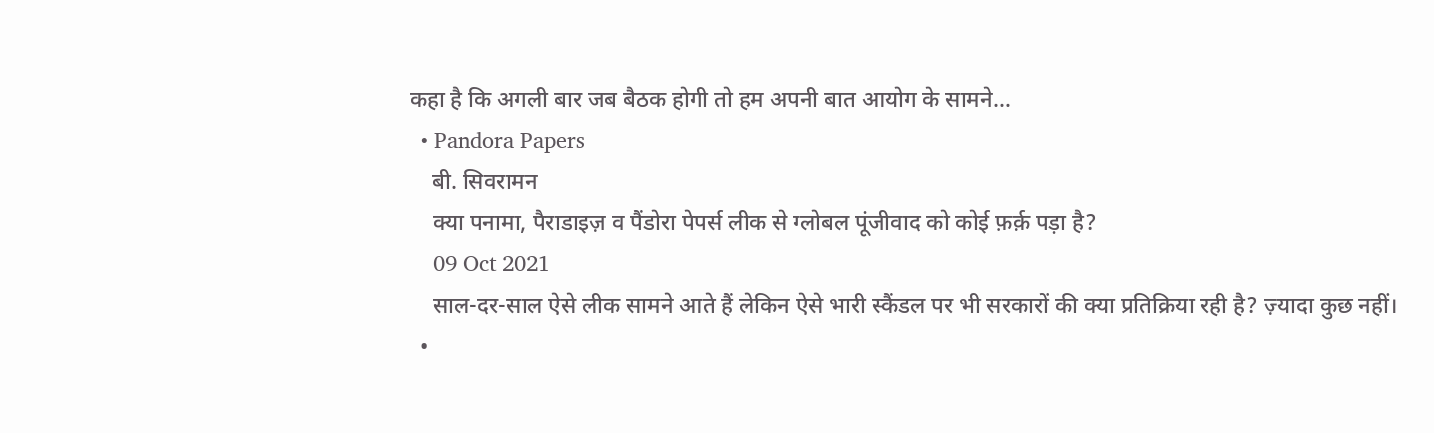कहा है कि अगली बार जब बैठक होगी तो हम अपनी बात आयोग के सामने…
  • Pandora Papers
    बी. सिवरामन
    क्या पनामा, पैराडाइज़ व पैंडोरा पेपर्स लीक से ग्लोबल पूंजीवाद को कोई फ़र्क़ पड़ा है?
    09 Oct 2021
    साल-दर-साल ऐसे लीक सामने आते हैं लेकिन ऐसे भारी स्कैंडल पर भी सरकारों की क्या प्रतिक्रिया रही है? ज़्यादा कुछ नहीं।
  •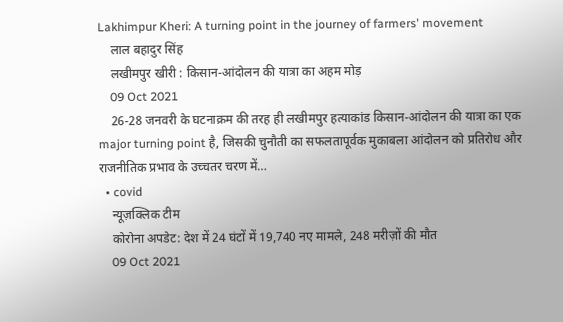Lakhimpur Kheri: A turning point in the journey of farmers' movement
    लाल बहादुर सिंह
    लखीमपुर खीरी : किसान-आंदोलन की यात्रा का अहम मोड़
    09 Oct 2021
    26-28 जनवरी के घटनाक्रम की तरह ही लखीमपुर हत्याकांड किसान-आंदोलन की यात्रा का एक major turning point है, जिसकी चुनौती का सफलतापूर्वक मुकाबला आंदोलन को प्रतिरोध और राजनीतिक प्रभाव के उच्चतर चरण में…
  • covid
    न्यूज़क्लिक टीम
    कोरोना अपडेट: देश में 24 घंटों में 19,740 नए मामले, 248 मरीज़ों की मौत
    09 Oct 2021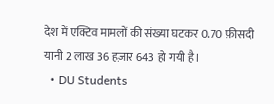देश में एक्टिव मामलों की संख्या घटकर 0.70 फ़ीसदी यानी 2 लाख 36 हज़ार 643 हो गयी है।
  • DU Students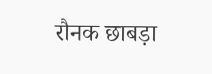रौनक छाबड़ा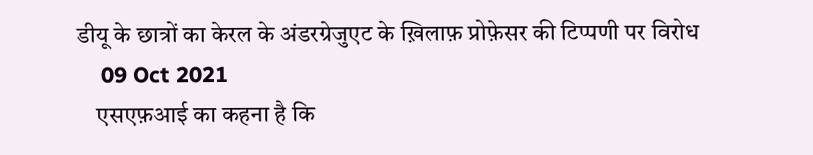डीयू के छात्रों का केरल के अंडरग्रेजुएट के ख़िलाफ़ प्रोफ़ेसर की टिप्पणी पर विरोध
    09 Oct 2021
    एसएफ़आई का कहना है कि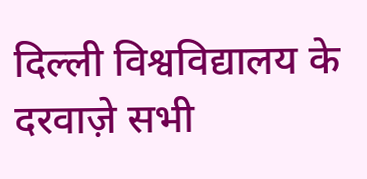दिल्ली विश्वविद्यालय के दरवाज़े सभी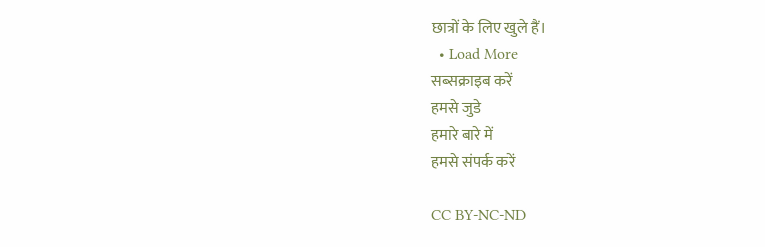छात्रों के लिए खुले हैं।
  • Load More
सब्सक्राइब करें
हमसे जुडे
हमारे बारे में
हमसे संपर्क करें

CC BY-NC-ND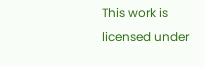This work is licensed under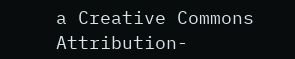a Creative Commons Attribution-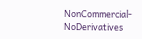NonCommercial-NoDerivatives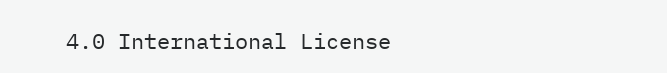4.0 International License